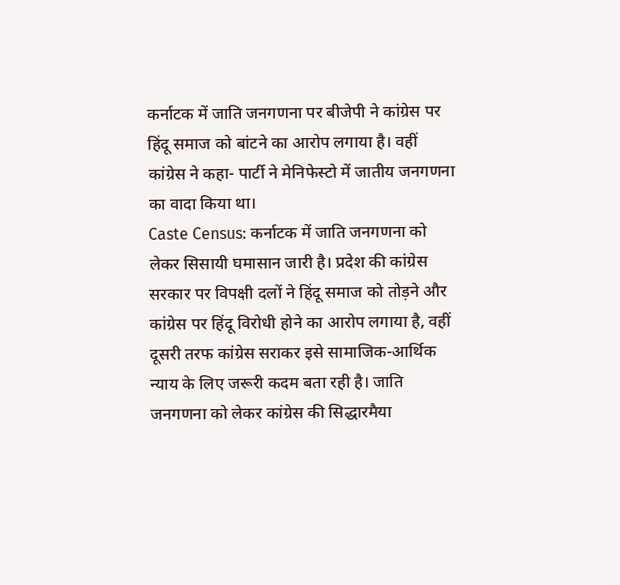कर्नाटक में जाति जनगणना पर बीजेपी ने कांग्रेस पर हिंदू समाज को बांटने का आरोप लगाया है। वहीं कांग्रेस ने कहा- पार्टी ने मेनिफेस्टो में जातीय जनगणना का वादा किया था।
Caste Census: कर्नाटक में जाति जनगणना को लेकर सिसायी घमासान जारी है। प्रदेश की कांग्रेस सरकार पर विपक्षी दलों ने हिंदू समाज को तोड़ने और कांग्रेस पर हिंदू विरोधी होने का आरोप लगाया है, वहीं दूसरी तरफ कांग्रेस सराकर इसे सामाजिक-आर्थिक न्याय के लिए जरूरी कदम बता रही है। जाति जनगणना को लेकर कांग्रेस की सिद्धारमैया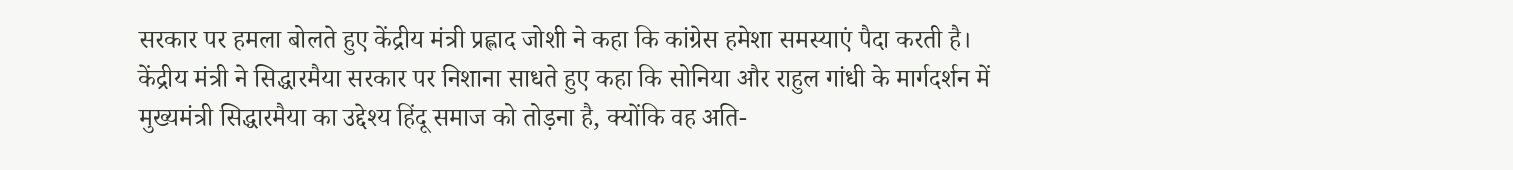सरकार पर हमला बोलते हुए केंद्रीय मंत्री प्रह्लाद जोशी ने कहा कि कांग्रेस हमेशा समस्याएं पैदा करती है।
केंद्रीय मंत्री ने सिद्धारमैया सरकार पर निशाना साधते हुए कहा कि सोनिया और राहुल गांधी के मार्गदर्शन में मुख्यमंत्री सिद्धारमैया का उद्देश्य हिंदू समाज को तोड़ना है, क्योंकि वह अति-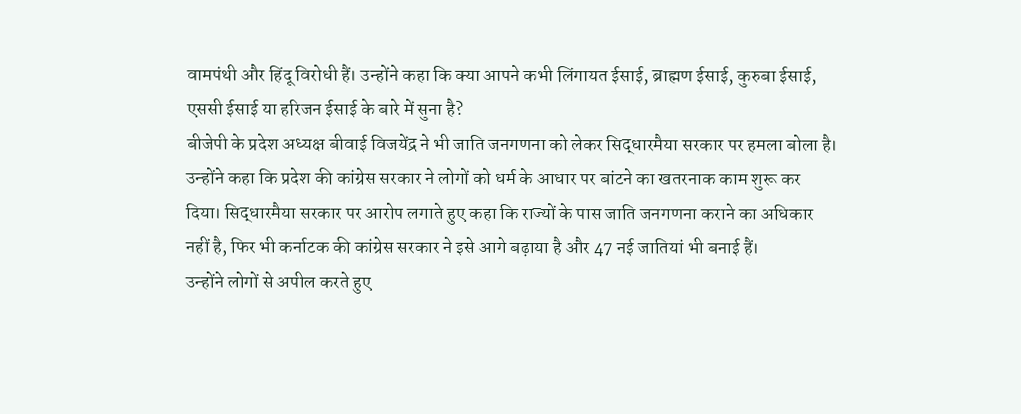वामपंथी और हिंदू विरोधी हैं। उन्होंने कहा कि क्या आपने कभी लिंगायत ईसाई, ब्राह्मण ईसाई, कुरुबा ईसाई, एससी ईसाई या हरिजन ईसाई के बारे में सुना है?
बीजेपी के प्रदेश अध्यक्ष बीवाई विजयेंद्र ने भी जाति जनगणना को लेकर सिद्धारमैया सरकार पर हमला बोला है। उन्होंने कहा कि प्रदेश की कांग्रेस सरकार ने लोगों को धर्म के आधार पर बांटने का खतरनाक काम शुरू कर दिया। सिद्धारमैया सरकार पर आरोप लगाते हुए कहा कि राज्यों के पास जाति जनगणना कराने का अधिकार नहीं है, फिर भी कर्नाटक की कांग्रेस सरकार ने इसे आगे बढ़ाया है और 47 नई जातियां भी बनाई हैं।
उन्होंने लोगों से अपील करते हुए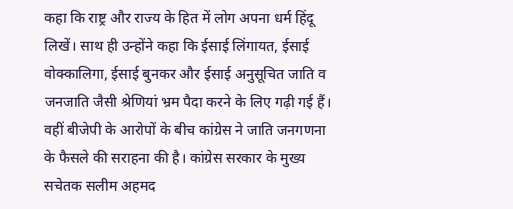कहा कि राष्ट्र और राज्य के हित में लोग अपना धर्म हिंदू लिखें। साथ ही उन्होंने कहा कि ईसाई लिंगायत, ईसाई वोक्कालिगा, ईसाई बुनकर और ईसाई अनुसूचित जाति व जनजाति जैसी श्रेणियां भ्रम पैदा करने के लिए गढ़ी गई हैं।
वहीं बीजेपी के आरोपों के बीच कांग्रेस ने जाति जनगणना के फैसले की सराहना की है। कांग्रेस सरकार के मुख्य सचेतक सलीम अहमद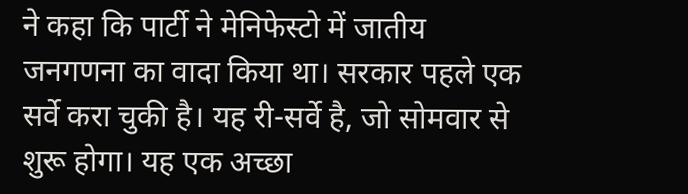ने कहा कि पार्टी ने मेनिफेस्टो में जातीय जनगणना का वादा किया था। सरकार पहले एक सर्वे करा चुकी है। यह री-सर्वे है, जो सोमवार से शुरू होगा। यह एक अच्छा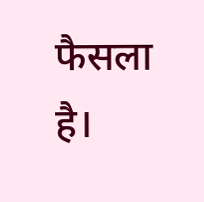फैसला है।